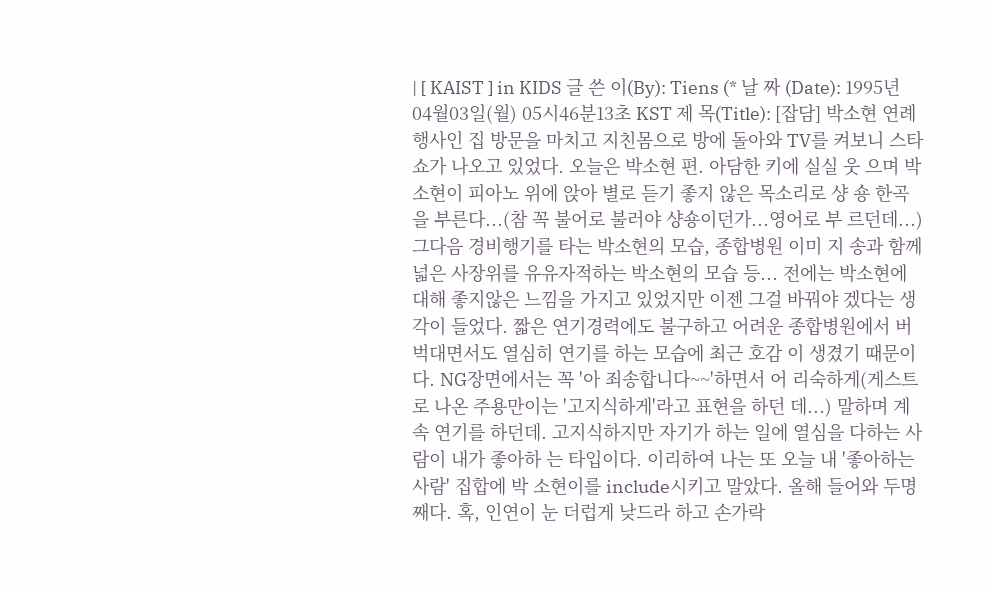| [ KAIST ] in KIDS 글 쓴 이(By): Tiens (* 날 짜 (Date): 1995년04월03일(월) 05시46분13초 KST 제 목(Title): [잡담] 박소현 연례행사인 집 방문을 마치고 지친몸으로 방에 돌아와 TV를 켜보니 스타쇼가 나오고 있었다. 오늘은 박소현 편. 아담한 키에 실실 웃 으며 박소현이 피아노 위에 앉아 별로 듣기 좋지 않은 목소리로 샹 숑 한곡을 부른다...(참 꼭 불어로 불러야 샹숑이던가...영어로 부 르던데...) 그다음 경비행기를 타는 박소현의 모습, 종합병원 이미 지 송과 함께 넓은 사장위를 유유자적하는 박소현의 모습 등... 전에는 박소현에 대해 좋지않은 느낌을 가지고 있었지만 이젠 그걸 바꿔야 겠다는 생각이 들었다. 짧은 연기경력에도 불구하고 어려운 종합병원에서 버벅대면서도 열심히 연기를 하는 모습에 최근 호감 이 생겼기 때문이다. NG장면에서는 꼭 '아 죄송합니다~~'하면서 어 리숙하게(게스트로 나온 주용만이는 '고지식하게'라고 표현을 하던 데...) 말하며 계속 연기를 하던데. 고지식하지만 자기가 하는 일에 열심을 다하는 사람이 내가 좋아하 는 타입이다. 이리하여 나는 또 오늘 내 '좋아하는사람' 집합에 박 소현이를 include시키고 말았다. 올해 들어와 두명째다. 혹, 인연이 눈 더럽게 낮드라 하고 손가락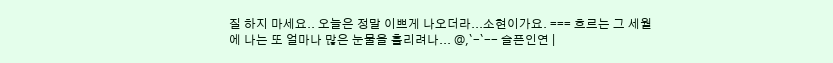질 하지 마세요.. 오늘은 정말 이쁘게 나오더라...소현이가요. === 흐르는 그 세월에 나는 또 얼마나 많은 눈물을 흘리려나... @,`-`-- 슬픈인연 |